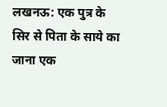लखनऊ: एक पुत्र के सिर से पिता के साये का जाना एक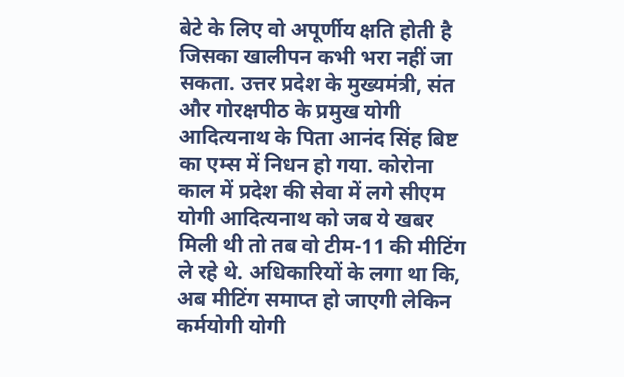बेटे के लिए वो अपूर्णीय क्षति होती है जिसका खालीपन कभी भरा नहीं जा सकता. उत्तर प्रदेश के मुख्यमंत्री, संत और गोरक्षपीठ के प्रमुख योगी आदित्यनाथ के पिता आनंद सिंह बिष्ट का एम्स में निधन हो गया. कोरोना काल में प्रदेश की सेवा में लगे सीएम योगी आदित्यनाथ को जब ये खबर मिली थी तो तब वो टीम-11 की मीटिंग ले रहे थे. अधिकारियों के लगा था कि, अब मीटिंग समाप्त हो जाएगी लेकिन कर्मयोगी योगी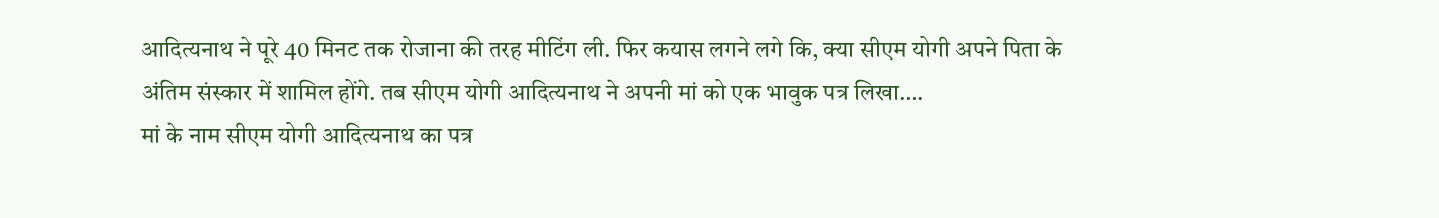आदित्यनाथ ने पूरे 40 मिनट तक रोजाना की तरह मीटिंग ली. फिर कयास लगने लगे कि, क्या सीएम योगी अपने पिता के अंतिम संस्कार में शामिल होंगे. तब सीएम योगी आदित्यनाथ ने अपनी मां को एक भावुक पत्र लिखा….
मां के नाम सीएम योगी आदित्यनाथ का पत्र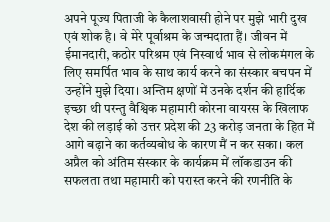अपने पूज्य पिताजी के कैलाशवासी होने पर मुझे भारी दुख एवं शोक है। वे मेरे पूर्वाश्रम के जन्मदाता हैं। जीवन में ईमानदारी, कठोर परिश्रम एवं निस्वार्थ भाव से लोकमंगल के लिए समर्पित भाव के साथ कार्य करने का संस्कार बचपन में उन्होंने मुझे दिया। अन्तिम क्षणों में उनके दर्शन की हार्दिक इच्छा थी परन्तु वैश्विक महामारी कोरना वायरस के खिलाफ देश की लड़ाई को उत्तर प्रदेश की 23 करोड़ जनता के हित में आगे बढ़ाने का कर्तव्यबोध के कारण मैं न कर सका। कल अप्रैल को अंतिम संस्कार के कार्यक्रम में लॉकडाउन की सफलता तथा महामारी को परास्त करने की रणनीति के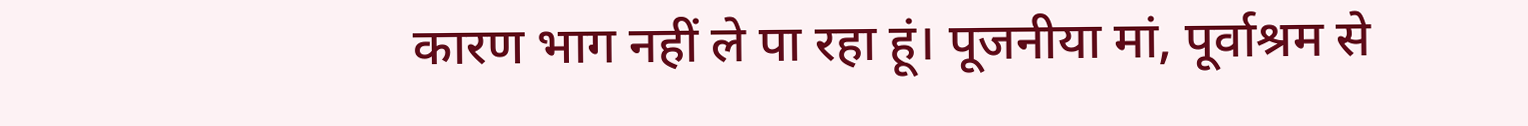कारण भाग नहीं ले पा रहा हूं। पूजनीया मां, पूर्वाश्रम से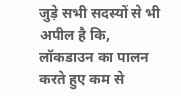जुड़े सभी सदस्यों से भी अपील है कि, लॉकडाउन का पालन करते हुए कम से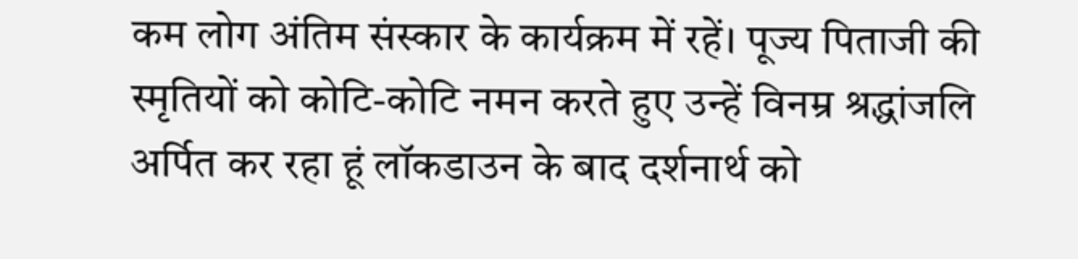कम लोग अंतिम संस्कार के कार्यक्रम में रहें। पूज्य पिताजी की स्मृतियों को कोटि-कोटि नमन करते हुए उन्हें विनम्र श्रद्धांजलि अर्पित कर रहा हूं लॉकडाउन के बाद दर्शनार्थ को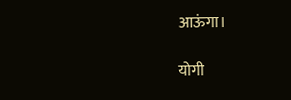आऊंगा।

योगी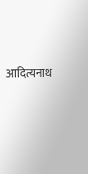आदित्यनाथ